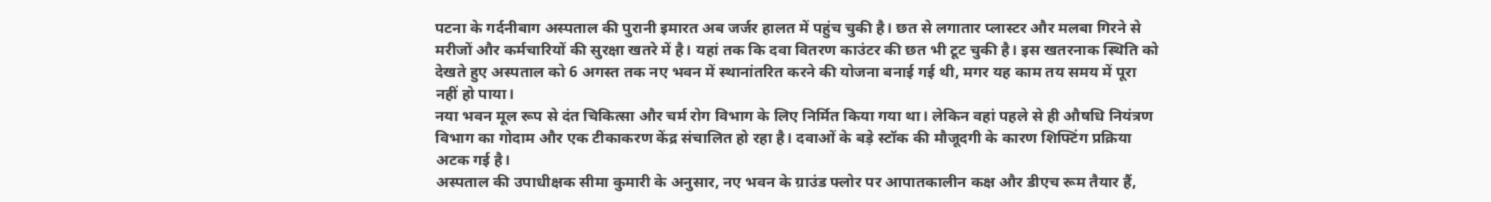पटना के गर्दनीबाग अस्पताल की पुरानी इमारत अब जर्जर हालत में पहुंच चुकी है। छत से लगातार प्लास्टर और मलबा गिरने से मरीजों और कर्मचारियों की सुरक्षा खतरे में है। यहां तक कि दवा वितरण काउंटर की छत भी टूट चुकी है। इस खतरनाक स्थिति को देखते हुए अस्पताल को 6 अगस्त तक नए भवन में स्थानांतरित करने की योजना बनाई गई थी, मगर यह काम तय समय में पूरा नहीं हो पाया।
नया भवन मूल रूप से दंत चिकित्सा और चर्म रोग विभाग के लिए निर्मित किया गया था। लेकिन वहां पहले से ही औषधि नियंत्रण विभाग का गोदाम और एक टीकाकरण केंद्र संचालित हो रहा है। दवाओं के बड़े स्टॉक की मौजूदगी के कारण शिफ्टिंग प्रक्रिया अटक गई है।
अस्पताल की उपाधीक्षक सीमा कुमारी के अनुसार, नए भवन के ग्राउंड फ्लोर पर आपातकालीन कक्ष और डीएच रूम तैयार हैं,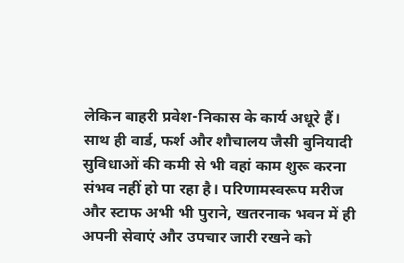लेकिन बाहरी प्रवेश-निकास के कार्य अधूरे हैं। साथ ही वार्ड, फर्श और शौचालय जैसी बुनियादी सुविधाओं की कमी से भी वहां काम शुरू करना संभव नहीं हो पा रहा है। परिणामस्वरूप मरीज और स्टाफ अभी भी पुराने, खतरनाक भवन में ही अपनी सेवाएं और उपचार जारी रखने को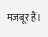मजबूर हैं।